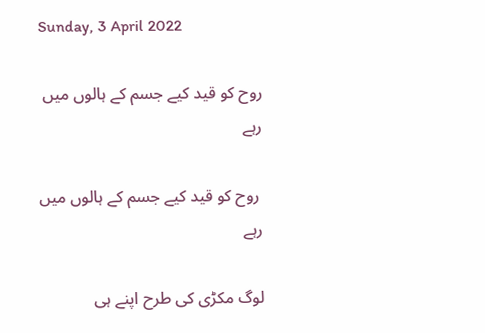Sunday, 3 April 2022

روح کو قید کیے جسم کے ہالوں میں رہے

 روح کو قید کیے جسم کے ہالوں میں رہے

لوگ مکڑی کی طرح اپنے ہی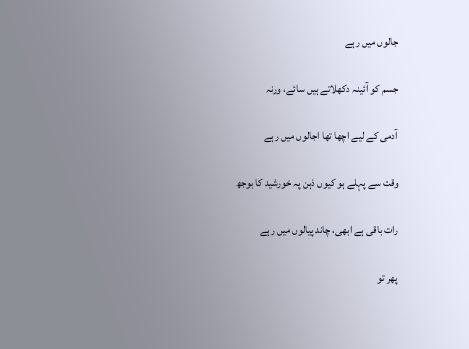جالوں میں رہے

جسم کو آئینہ دکھلاتے ہیں سائے، ورنہ

آدمی کے لیے اچھا تھا اجالوں میں رہے

وقت سے پہلے ہو کیوں ذہن پہ خورشید کا بوجھ

رات باقی ہے ابھی، چاند پیالوں میں رہے

پھر تو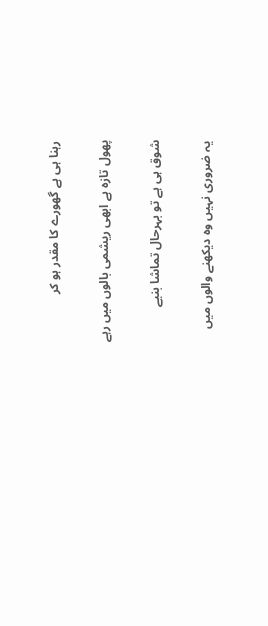رہنا ہی ہے گھورے کا مقدر ہو کر

پھول تازہ ہے ابھی ریشمی بالوں میں رہے

شوق ہی ہے تو بہرحال تماشا بنیے

یہ ضروری نہیں وہ دیکھنے والوں میں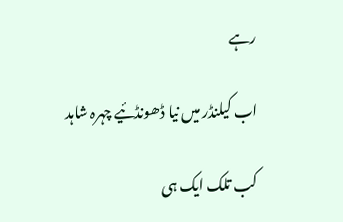رہے

اب کیلنڈر میں نیا ڈھونڈئیے چہرہ شاہد

کب تلک ایک ہی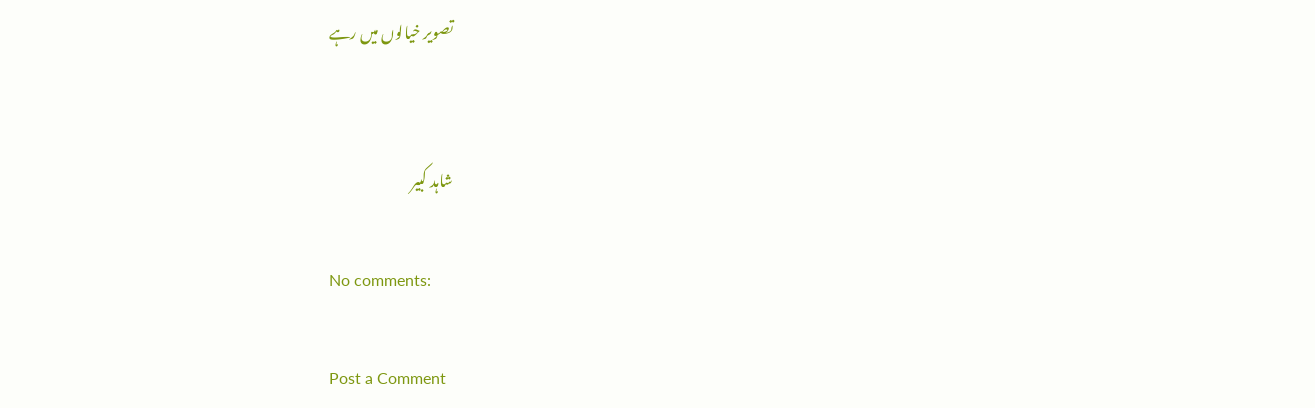تصویر خیالوں میں رہے


شاہد کبیر

No comments:

Post a Comment